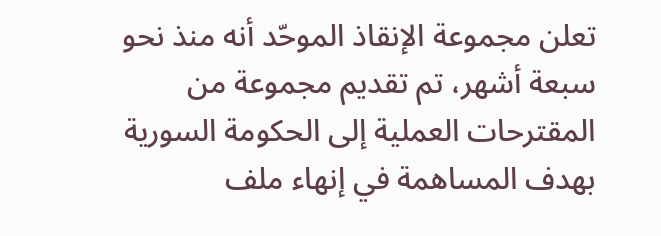تعلن مجموعة الإنقاذ الموحّد أنه منذ نحو سبعة أشهر، تم تقديم مجموعة من المقترحات العملية إلى الحكومة السورية بهدف المساهمة في إنهاء ملف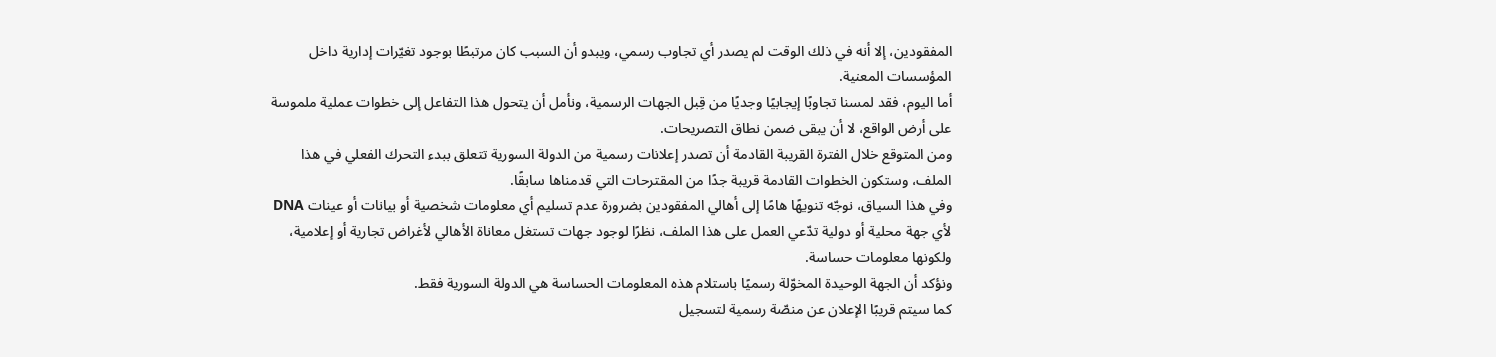المفقودين، إلا أنه في ذلك الوقت لم يصدر أي تجاوب رسمي، ويبدو أن السبب كان مرتبطًا بوجود تغيّرات إدارية داخل المؤسسات المعنية.
أما اليوم، فقد لمسنا تجاوبًا إيجابيًا وجديًا من قِبل الجهات الرسمية، ونأمل أن يتحول هذا التفاعل إلى خطوات عملية ملموسة على أرض الواقع، لا أن يبقى ضمن نطاق التصريحات.
ومن المتوقع خلال الفترة القريبة القادمة أن تصدر إعلانات رسمية من الدولة السورية تتعلق ببدء التحرك الفعلي في هذا الملف، وستكون الخطوات القادمة قريبة جدًا من المقترحات التي قدمناها سابقًا.
وفي هذا السياق، نوجّه تنويهًا هامًا إلى أهالي المفقودين بضرورة عدم تسليم أي معلومات شخصية أو بيانات أو عينات DNA لأي جهة محلية أو دولية تدّعي العمل على هذا الملف، نظرًا لوجود جهات تستغل معاناة الأهالي لأغراض تجارية أو إعلامية، ولكونها معلومات حساسة.
ونؤكد أن الجهة الوحيدة المخوّلة رسميًا باستلام هذه المعلومات الحساسة هي الدولة السورية فقط.
كما سيتم قريبًا الإعلان عن منصّة رسمية لتسجيل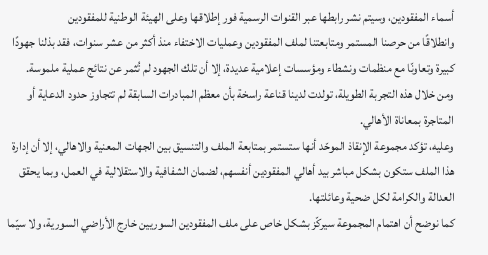أسماء المفقودين، وسيتم نشر رابطها عبر القنوات الرسمية فور إطلاقها وعلى الهيئة الوطنية للمفقودين
وانطلاقًا من حرصنا المستمر ومتابعتنا لملف المفقودين وعمليات الاختفاء منذ أكثر من عشر سنوات، فقد بذلنا جهودًا كبيرة وتعاونّا مع منظمات ونشطاء ومؤسسات إعلامية عديدة، إلا أن تلك الجهود لم تُثمر عن نتائج عملية ملموسة.
ومن خلال هذه التجربة الطويلة، تولدت لدينا قناعة راسخة بأن معظم المبادرات السابقة لم تتجاوز حدود الدعاية أو المتاجرة بمعاناة الأهالي.
وعليه، تؤكد مجموعة الإنقاذ الموحّد أنها ستستمر بمتابعة الملف والتنسيق بين الجهات المعنية والاهالي، إلا أن إدارة هذا الملف ستكون بشكل مباشر بيد أهالي المفقودين أنفسهم، لضمان الشفافية والاستقلالية في العمل، وبما يحقق العدالة والكرامة لكل ضحية وعائلتها.
كما نوضح أن اهتمام المجموعة سيركّز بشكل خاص على ملف المفقودين السوريين خارج الأراضي السورية، ولا سيّما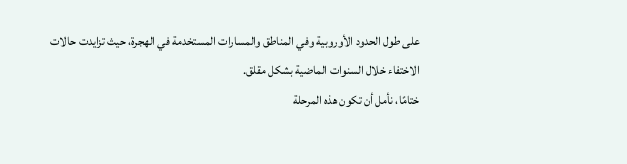على طول الحدود الأوروبية وفي المناطق والمسارات المستخدمة في الهجرة، حيث تزايدت حالات الاختفاء خلال السنوات الماضية بشكل مقلق.
ختامًا، نأمل أن تكون هذه المرحلة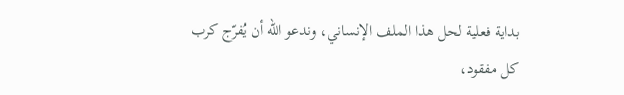بداية فعلية لحل هذا الملف الإنساني، وندعو الله أن يُفرّج كرب كل مفقود،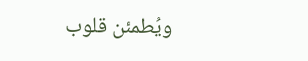ويُطمئن قلوب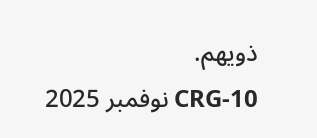ذويهم.
CRG-10 نوفمبر 2025